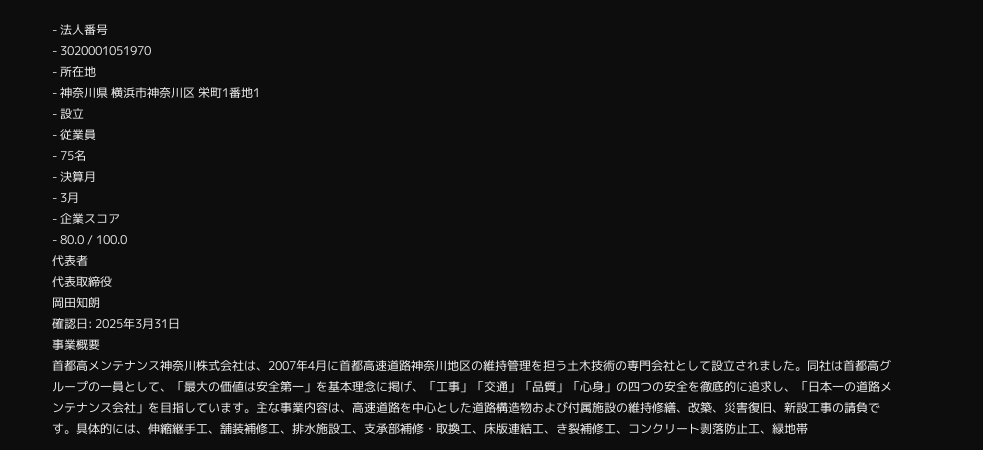- 法人番号
- 3020001051970
- 所在地
- 神奈川県 横浜市神奈川区 栄町1番地1
- 設立
- 従業員
- 75名
- 決算月
- 3月
- 企業スコア
- 80.0 / 100.0
代表者
代表取締役
岡田知朗
確認日: 2025年3月31日
事業概要
首都高メンテナンス神奈川株式会社は、2007年4月に首都高速道路神奈川地区の維持管理を担う土木技術の専門会社として設立されました。同社は首都高グループの一員として、「最大の価値は安全第一」を基本理念に掲げ、「工事」「交通」「品質」「心身」の四つの安全を徹底的に追求し、「日本一の道路メンテナンス会社」を目指しています。主な事業内容は、高速道路を中心とした道路構造物および付属施設の維持修繕、改築、災害復旧、新設工事の請負です。具体的には、伸縮継手工、舗装補修工、排水施設工、支承部補修・取換工、床版連結工、き裂補修工、コンクリート剥落防止工、緑地帯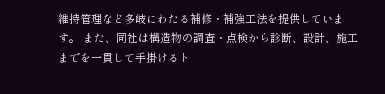維持管理など多岐にわたる補修・補強工法を提供しています。 また、同社は構造物の調査・点検から診断、設計、施工までを一貫して手掛けるト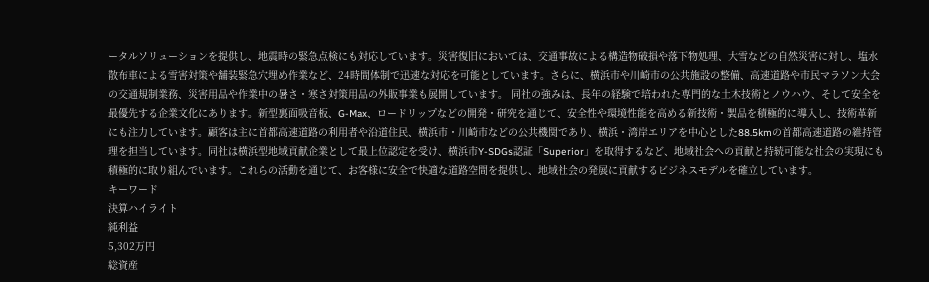ータルソリューションを提供し、地震時の緊急点検にも対応しています。災害復旧においては、交通事故による構造物破損や落下物処理、大雪などの自然災害に対し、塩水散布車による雪害対策や舗装緊急穴埋め作業など、24時間体制で迅速な対応を可能としています。さらに、横浜市や川崎市の公共施設の整備、高速道路や市民マラソン大会の交通規制業務、災害用品や作業中の暑さ・寒さ対策用品の外販事業も展開しています。 同社の強みは、長年の経験で培われた専門的な土木技術とノウハウ、そして安全を最優先する企業文化にあります。新型裏面吸音板、G-Max、ロードリップなどの開発・研究を通じて、安全性や環境性能を高める新技術・製品を積極的に導入し、技術革新にも注力しています。顧客は主に首都高速道路の利用者や沿道住民、横浜市・川崎市などの公共機関であり、横浜・湾岸エリアを中心とした88.5kmの首都高速道路の維持管理を担当しています。同社は横浜型地域貢献企業として最上位認定を受け、横浜市Y-SDGs認証「Superior」を取得するなど、地域社会への貢献と持続可能な社会の実現にも積極的に取り組んでいます。これらの活動を通じて、お客様に安全で快適な道路空間を提供し、地域社会の発展に貢献するビジネスモデルを確立しています。
キーワード
決算ハイライト
純利益
5,302万円
総資産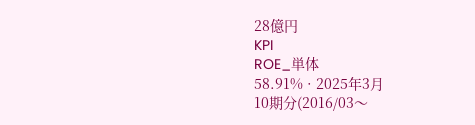28億円
KPI
ROE_単体
58.91% · 2025年3月
10期分(2016/03〜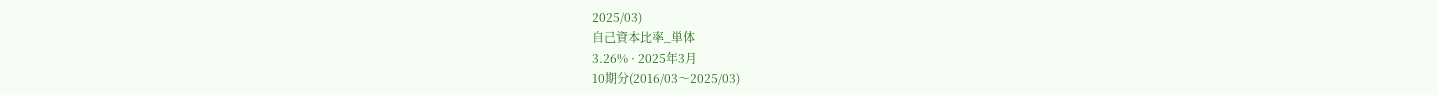2025/03)
自己資本比率_単体
3.26% · 2025年3月
10期分(2016/03〜2025/03)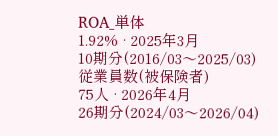ROA_単体
1.92% · 2025年3月
10期分(2016/03〜2025/03)
従業員数(被保険者)
75人 · 2026年4月
26期分(2024/03〜2026/04)